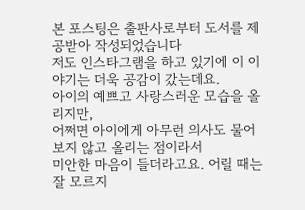본 포스팅은 출판사로부터 도서를 제공받아 작성되었습니다
저도 인스타그램을 하고 있기에 이 이야기는 더욱 공감이 갔는데요.
아이의 예쁘고 사랑스러운 모습을 올리지만,
어쩌면 아이에게 아무런 의사도 물어보지 않고 올리는 점이라서
미안한 마음이 들더라고요. 어릴 때는 잘 모르지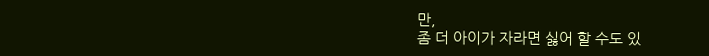만,
좀 더 아이가 자라면 싫어 할 수도 있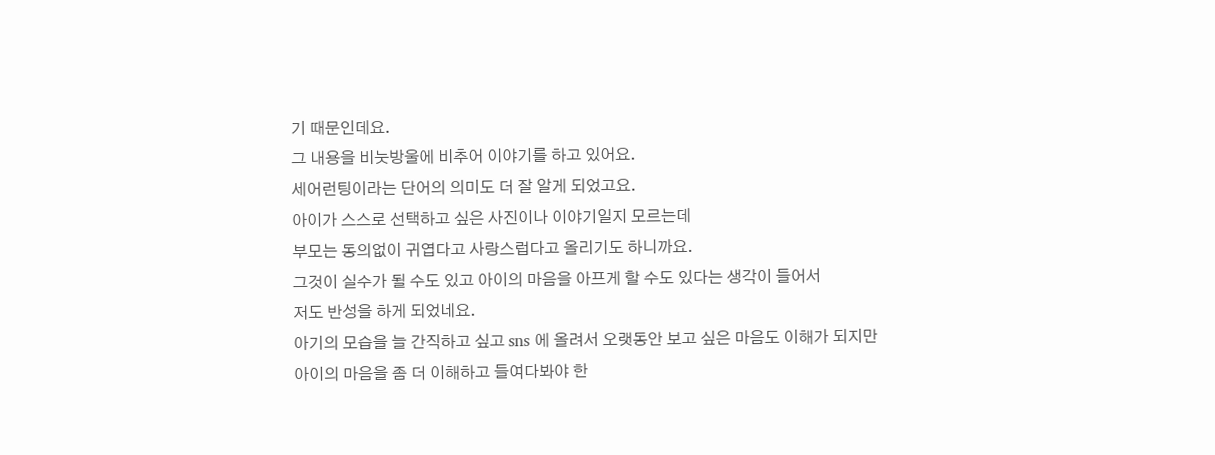기 때문인데요.
그 내용을 비눗방울에 비추어 이야기를 하고 있어요.
세어런팅이라는 단어의 의미도 더 잘 알게 되었고요.
아이가 스스로 선택하고 싶은 사진이나 이야기일지 모르는데
부모는 동의없이 귀엽다고 사랑스럽다고 올리기도 하니까요.
그것이 실수가 될 수도 있고 아이의 마음을 아프게 할 수도 있다는 생각이 들어서
저도 반성을 하게 되었네요.
아기의 모습을 늘 간직하고 싶고 sns 에 올려서 오랫동안 보고 싶은 마음도 이해가 되지만
아이의 마음을 좀 더 이해하고 들여다봐야 한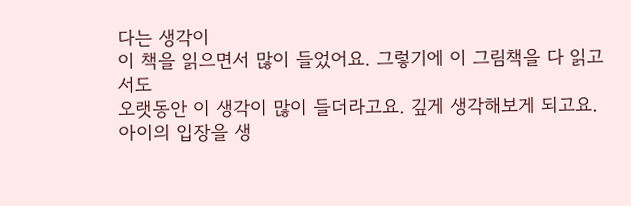다는 생각이
이 책을 읽으면서 많이 들었어요. 그렇기에 이 그림책을 다 읽고서도
오랫동안 이 생각이 많이 들더라고요. 깊게 생각해보게 되고요.
아이의 입장을 생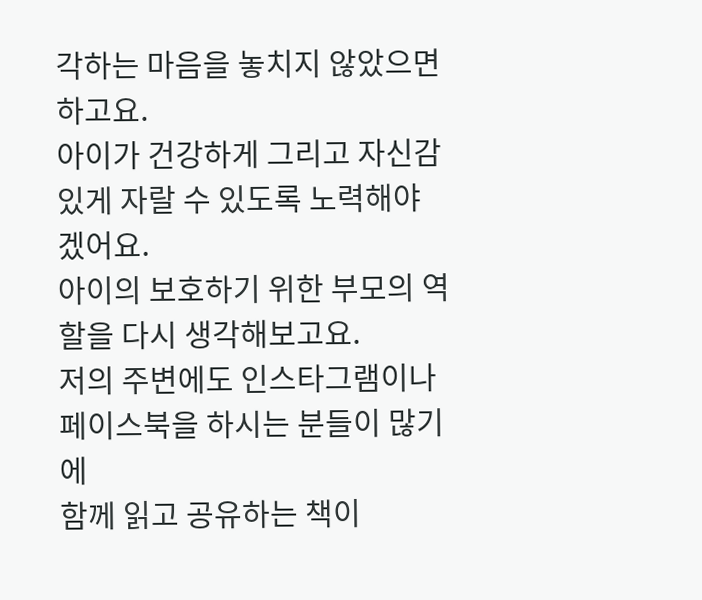각하는 마음을 놓치지 않았으면 하고요.
아이가 건강하게 그리고 자신감있게 자랄 수 있도록 노력해야 겠어요.
아이의 보호하기 위한 부모의 역할을 다시 생각해보고요.
저의 주변에도 인스타그램이나 페이스북을 하시는 분들이 많기에
함께 읽고 공유하는 책이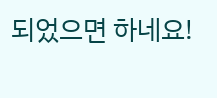되었으면 하네요!